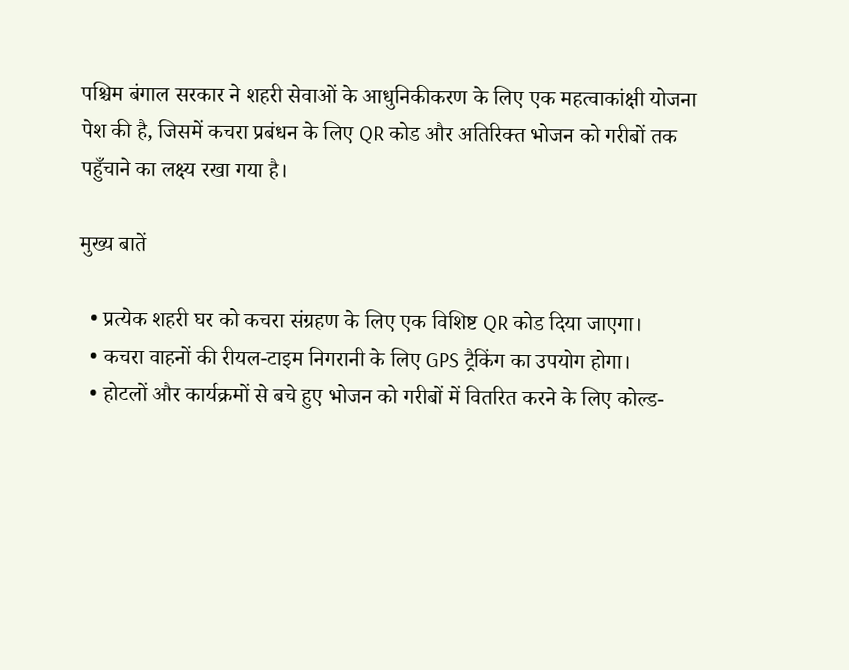पश्चिम बंगाल सरकार ने शहरी सेवाओं के आधुनिकीकरण के लिए एक महत्वाकांक्षी योजना पेश की है, जिसमें कचरा प्रबंधन के लिए QR कोड और अतिरिक्त भोजन को गरीबों तक पहुँचाने का लक्ष्य रखा गया है।

मुख्य बातें

  • प्रत्येक शहरी घर को कचरा संग्रहण के लिए एक विशिष्ट QR कोड दिया जाएगा।
  • कचरा वाहनों की रीयल-टाइम निगरानी के लिए GPS ट्रैकिंग का उपयोग होगा।
  • होटलों और कार्यक्रमों से बचे हुए भोजन को गरीबों में वितरित करने के लिए कोल्ड-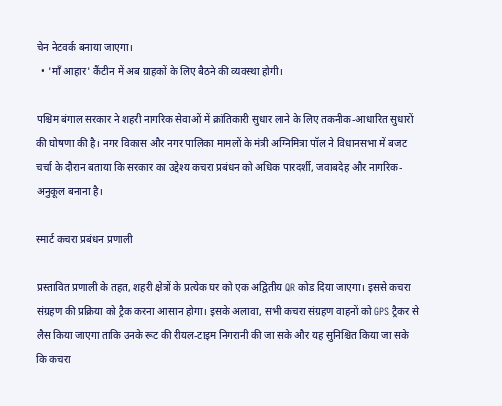चेन नेटवर्क बनाया जाएगा।
  • 'माँ आहार' कैंटीन में अब ग्राहकों के लिए बैठने की व्यवस्था होगी।

पश्चिम बंगाल सरकार ने शहरी नागरिक सेवाओं में क्रांतिकारी सुधार लाने के लिए तकनीक-आधारित सुधारों की घोषणा की है। नगर विकास और नगर पालिका मामलों के मंत्री अग्निमित्रा पॉल ने विधानसभा में बजट चर्चा के दौरान बताया कि सरकार का उद्देश्य कचरा प्रबंधन को अधिक पारदर्शी, जवाबदेह और नागरिक-अनुकूल बनाना है।

स्मार्ट कचरा प्रबंधन प्रणाली

प्रस्तावित प्रणाली के तहत, शहरी क्षेत्रों के प्रत्येक घर को एक अद्वितीय QR कोड दिया जाएगा। इससे कचरा संग्रहण की प्रक्रिया को ट्रैक करना आसान होगा। इसके अलावा, सभी कचरा संग्रहण वाहनों को GPS ट्रैकर से लैस किया जाएगा ताकि उनके रूट की रीयल-टाइम निगरानी की जा सके और यह सुनिश्चित किया जा सके कि कचरा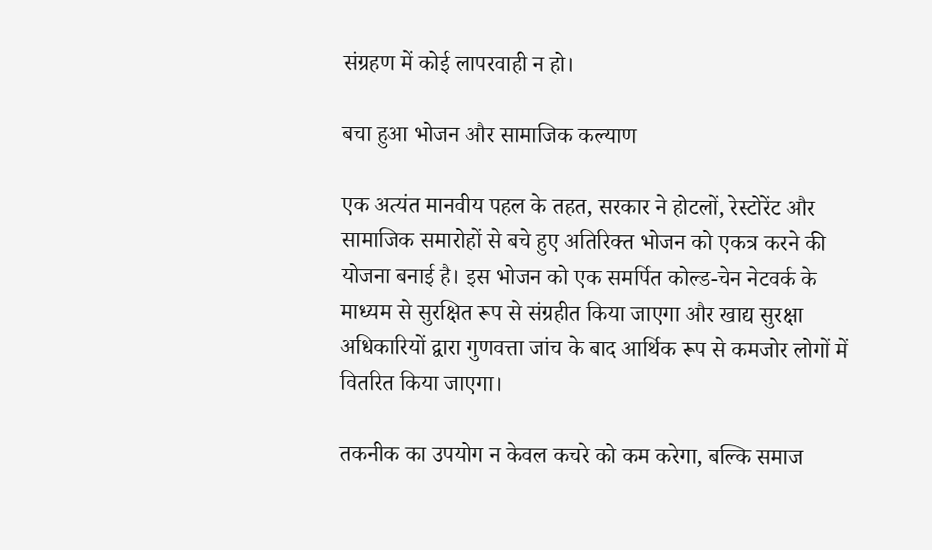संग्रहण में कोई लापरवाही न हो।

बचा हुआ भोजन और सामाजिक कल्याण

एक अत्यंत मानवीय पहल के तहत, सरकार ने होटलों, रेस्टोरेंट और सामाजिक समारोहों से बचे हुए अतिरिक्त भोजन को एकत्र करने की योजना बनाई है। इस भोजन को एक समर्पित कोल्ड-चेन नेटवर्क के माध्यम से सुरक्षित रूप से संग्रहीत किया जाएगा और खाद्य सुरक्षा अधिकारियों द्वारा गुणवत्ता जांच के बाद आर्थिक रूप से कमजोर लोगों में वितरित किया जाएगा।

तकनीक का उपयोग न केवल कचरे को कम करेगा, बल्कि समाज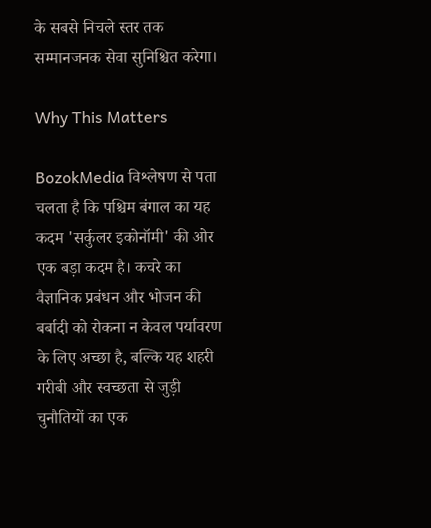के सबसे निचले स्तर तक सम्मानजनक सेवा सुनिश्चित करेगा।

Why This Matters

BozokMedia विश्लेषण से पता चलता है कि पश्चिम बंगाल का यह कदम 'सर्कुलर इकोनॉमी' की ओर एक बड़ा कदम है। कचरे का वैज्ञानिक प्रबंधन और भोजन की बर्बादी को रोकना न केवल पर्यावरण के लिए अच्छा है, बल्कि यह शहरी गरीबी और स्वच्छता से जुड़ी चुनौतियों का एक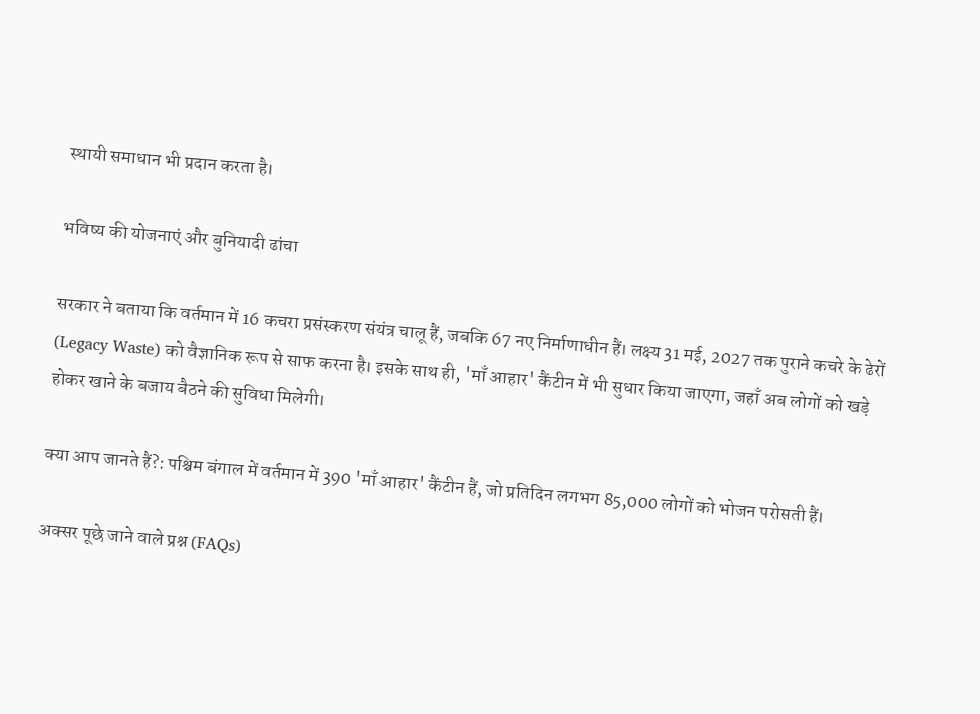स्थायी समाधान भी प्रदान करता है।

भविष्य की योजनाएं और बुनियादी ढांचा

सरकार ने बताया कि वर्तमान में 16 कचरा प्रसंस्करण संयंत्र चालू हैं, जबकि 67 नए निर्माणाधीन हैं। लक्ष्य 31 मई, 2027 तक पुराने कचरे के ढेरों (Legacy Waste) को वैज्ञानिक रूप से साफ करना है। इसके साथ ही, 'माँ आहार' कैंटीन में भी सुधार किया जाएगा, जहाँ अब लोगों को खड़े होकर खाने के बजाय बैठने की सुविधा मिलेगी।

क्या आप जानते हैं?: पश्चिम बंगाल में वर्तमान में 390 'माँ आहार' कैंटीन हैं, जो प्रतिदिन लगभग 85,000 लोगों को भोजन परोसती हैं।

अक्सर पूछे जाने वाले प्रश्न (FAQs)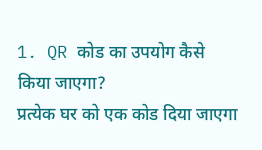1. QR कोड का उपयोग कैसे किया जाएगा?
प्रत्येक घर को एक कोड दिया जाएगा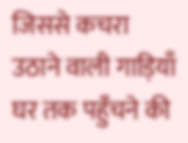जिससे कचरा उठाने वाली गाड़ियाँ घर तक पहुँचने की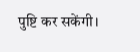पुष्टि कर सकेंगी।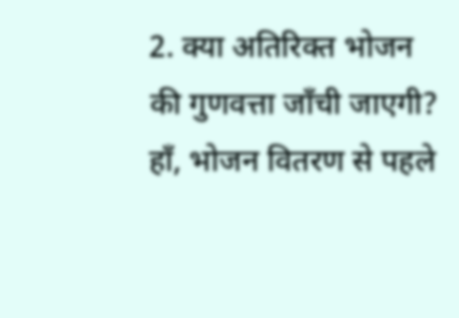2. क्या अतिरिक्त भोजन की गुणवत्ता जाँची जाएगी?
हाँ, भोजन वितरण से पहले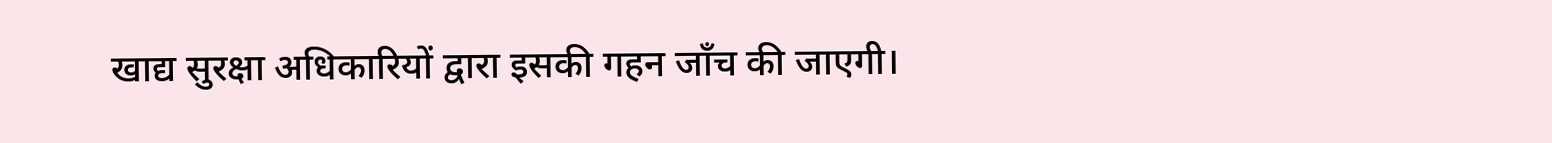खाद्य सुरक्षा अधिकारियों द्वारा इसकी गहन जाँच की जाएगी।